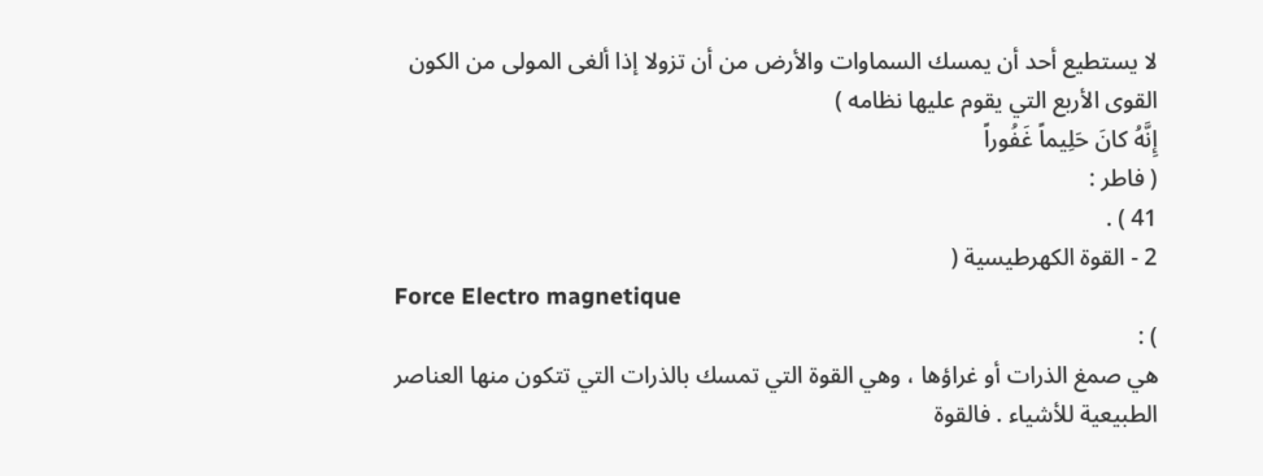لا يستطيع أحد أن يمسك السماوات والأرض من أن تزولا إذا ألغى المولى من الكون القوى الأربع التي يقوم عليها نظامه )
إِنَّهُ كانَ حَلِيماً غَفُوراً
( فاطر :
41 ) .
2 - القوة الكهرطيسية (
Force Electro magnetique
) :
هي صمغ الذرات أو غراؤها ، وهي القوة التي تمسك بالذرات التي تتكون منها العناصر الطبيعية للأشياء . فالقوة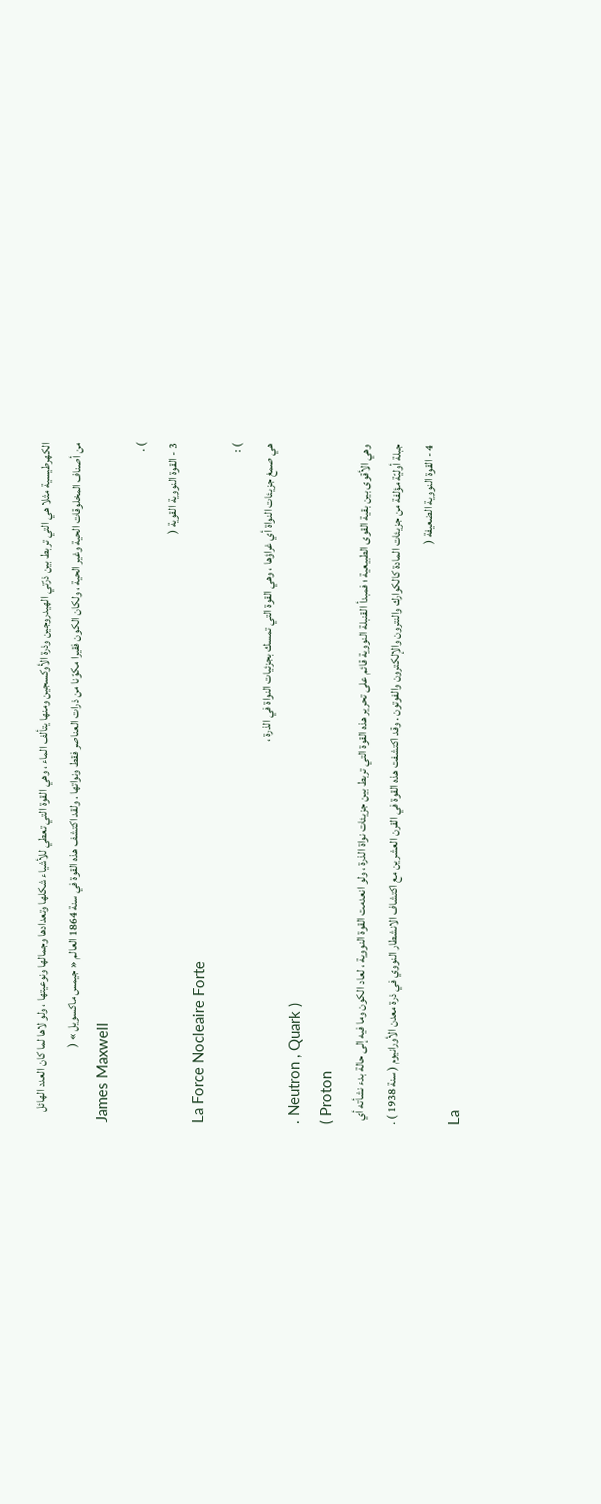الكهرطيسية مثلا هي التي تربط بين ذرّتي الهيدروجين وذرة الأوكسجين ومنها يتألف الماء ، وهي القوة التي تعطي للأشياء شكلها وتعدادها وجمالها ونوعيتها ، ولو لاها لما كان العدد الهائل من أصناف المخلوقات الحية وغير الحية ، ولكان الكون فقيرا مكوّنا من ذرات العناصر فقط ونواتها . ولقد اكتشف هذه القوة في سنة 1864 العالم « جيمس ماكسويل » (
James Maxwell
) .
3 - القوة النووية القوية (
La Force Nocleaire Forte
) :
هي صمغ جزيئات النواة أي غراؤها ، وهي القوة التي تمسك بجزئيات النواة في الذرة ،
. Neutron , Quark )
( Proton
وهي الأقوى بين بقية القوى الطبيعية ؛ فمبدأ القنبلة النووية قائم على تحرير هذه القوة التي تربط بين جزيئات نواة الذرة ، ولو انعدمت القوة النووية ، لعاد الكون وما فيه إلى حالة بدء نشأته أي جبلة أوليّة مؤلفة من جزيئات المادة كالكوارك والنترون والإلكترون والفوتون . وقد اكتشفت هذه القوة في القرن العشرين مع اكتشاف الانشطار النووي في ذرة معدن الأورانيوم ( سنة 1938 ) .
4 - القوة النووية الضعيفة (
La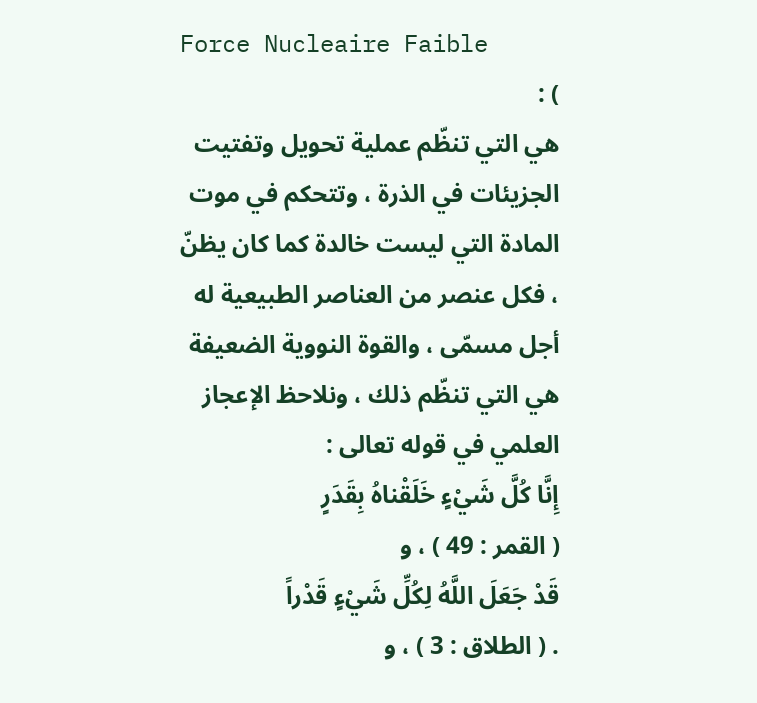Force Nucleaire Faible
) :
هي التي تنظّم عملية تحويل وتفتيت الجزيئات في الذرة ، وتتحكم في موت المادة التي ليست خالدة كما كان يظنّ ، فكل عنصر من العناصر الطبيعية له أجل مسمّى ، والقوة النووية الضعيفة هي التي تنظّم ذلك ، ونلاحظ الإعجاز العلمي في قوله تعالى :
إِنَّا كُلَّ شَيْءٍ خَلَقْناهُ بِقَدَرٍ
( القمر : 49 ) ، و
قَدْ جَعَلَ اللَّهُ لِكُلِّ شَيْءٍ قَدْراً
. ( الطلاق : 3 ) ، و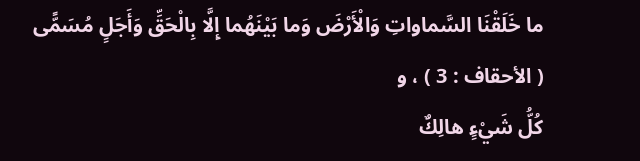ما خَلَقْنَا السَّماواتِ وَالْأَرْضَ وَما بَيْنَهُما إِلَّا بِالْحَقِّ وَأَجَلٍ مُسَمًّى
( الأحقاف : 3 ) ، و
كُلُّ شَيْءٍ هالِكٌ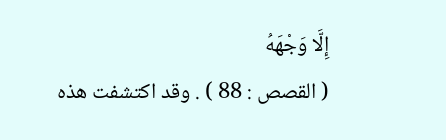إِلَّا وَجْهَهُ
( القصص : 88 ) . وقد اكتشفت هذه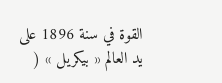القوة في سنة 1896 على يد العالم « بيكريل » (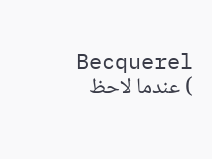Becquerel
) عندما لاحظ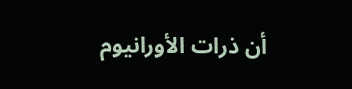أن ذرات الأورانيوم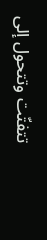تتفتّت وتتحول إلى